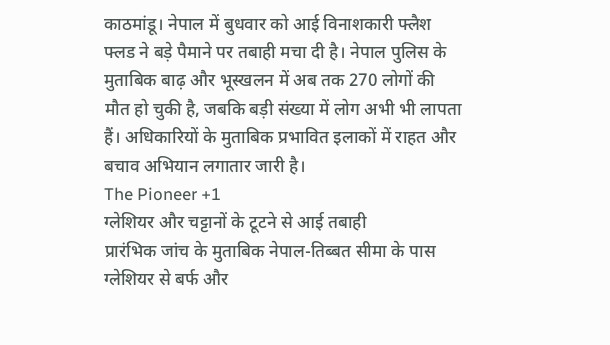काठमांडू। नेपाल में बुधवार को आई विनाशकारी फ्लैश फ्लड ने बड़े पैमाने पर तबाही मचा दी है। नेपाल पुलिस के मुताबिक बाढ़ और भूस्खलन में अब तक 270 लोगों की मौत हो चुकी है, जबकि बड़ी संख्या में लोग अभी भी लापता हैं। अधिकारियों के मुताबिक प्रभावित इलाकों में राहत और बचाव अभियान लगातार जारी है।
The Pioneer +1
ग्लेशियर और चट्टानों के टूटने से आई तबाही
प्रारंभिक जांच के मुताबिक नेपाल-तिब्बत सीमा के पास ग्लेशियर से बर्फ और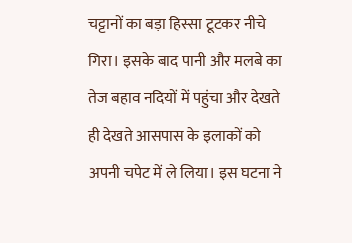चट्टानों का बड़ा हिस्सा टूटकर नीचे गिरा। इसके बाद पानी और मलबे का तेज बहाव नदियों में पहुंचा और देखते ही देखते आसपास के इलाकों को अपनी चपेट में ले लिया। इस घटना ने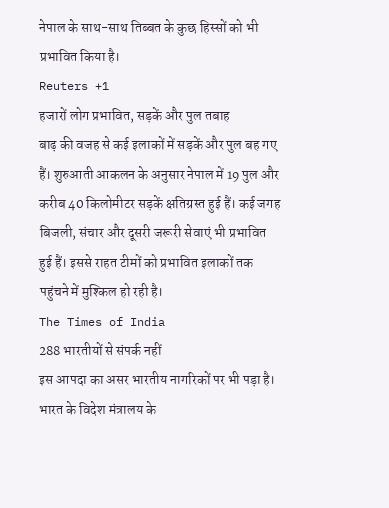नेपाल के साथ-साथ तिब्बत के कुछ हिस्सों को भी प्रभावित किया है।
Reuters +1
हजारों लोग प्रभावित, सड़कें और पुल तबाह
बाढ़ की वजह से कई इलाकों में सड़कें और पुल बह गए हैं। शुरुआती आकलन के अनुसार नेपाल में 19 पुल और करीब 40 किलोमीटर सड़कें क्षतिग्रस्त हुई हैं। कई जगह बिजली, संचार और दूसरी जरूरी सेवाएं भी प्रभावित हुई हैं। इससे राहत टीमों को प्रभावित इलाकों तक पहुंचने में मुश्किल हो रही है।
The Times of India
288 भारतीयों से संपर्क नहीं
इस आपदा का असर भारतीय नागरिकों पर भी पड़ा है। भारत के विदेश मंत्रालय के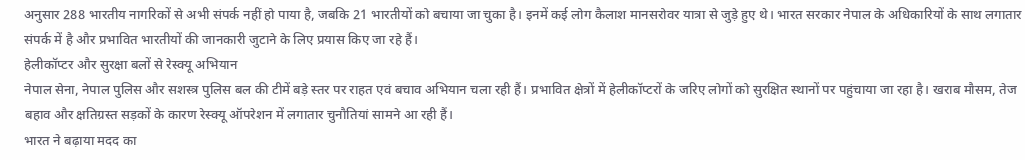अनुसार 288 भारतीय नागरिकों से अभी संपर्क नहीं हो पाया है, जबकि 21 भारतीयों को बचाया जा चुका है। इनमें कई लोग कैलाश मानसरोवर यात्रा से जुड़े हुए थे। भारत सरकार नेपाल के अधिकारियों के साथ लगातार संपर्क में है और प्रभावित भारतीयों की जानकारी जुटाने के लिए प्रयास किए जा रहे हैं।
हेलीकॉप्टर और सुरक्षा बलों से रेस्क्यू अभियान
नेपाल सेना, नेपाल पुलिस और सशस्त्र पुलिस बल की टीमें बड़े स्तर पर राहत एवं बचाव अभियान चला रही हैं। प्रभावित क्षेत्रों में हेलीकॉप्टरों के जरिए लोगों को सुरक्षित स्थानों पर पहुंचाया जा रहा है। खराब मौसम, तेज बहाव और क्षतिग्रस्त सड़कों के कारण रेस्क्यू ऑपरेशन में लगातार चुनौतियां सामने आ रही हैं।
भारत ने बढ़ाया मदद का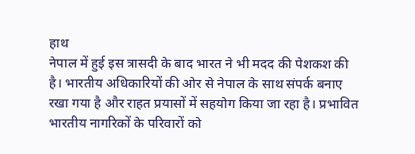हाथ
नेपाल में हुई इस त्रासदी के बाद भारत ने भी मदद की पेशकश की है। भारतीय अधिकारियों की ओर से नेपाल के साथ संपर्क बनाए रखा गया है और राहत प्रयासों में सहयोग किया जा रहा है। प्रभावित भारतीय नागरिकों के परिवारों को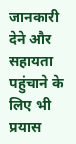जानकारी देने और सहायता पहुंचाने के लिए भी प्रयास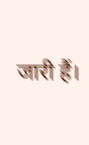जारी हैं।